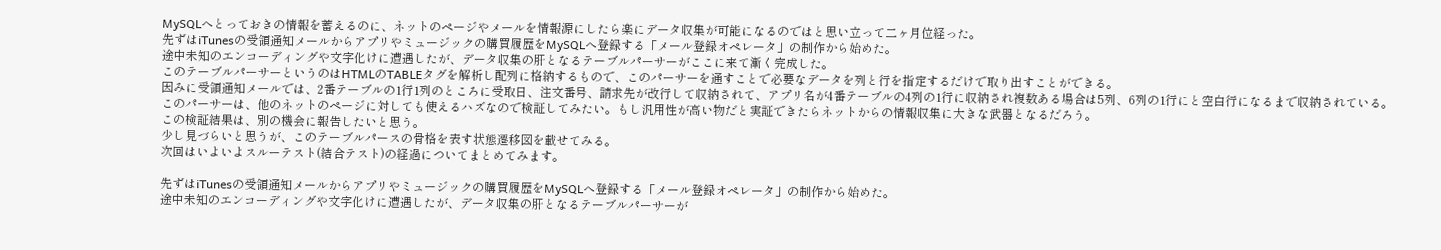MySQLへとっておきの情報を蓄えるのに、ネットのページやメールを情報源にしたら楽にデータ収集が可能になるのではと思い立って二ヶ月位経った。
先ずはiTunesの受領通知メールからアプリやミュージックの購買履歴をMySQLへ登録する「メール登録オペレータ」の制作から始めた。
途中未知のエンコーディングや文字化けに遭遇したが、データ収集の肝となるテーブルパーサーがここに来て漸く完成した。
このテーブルパーサーというのはHTMLのTABLEタグを解析し配列に格納するもので、このパーサーを通すことで必要なデータを列と行を指定するだけで取り出すことができる。
因みに受領通知メールでは、2番テーブルの1行1列のところに受取日、注文番号、請求先が改行して収納されて、アプリ名が4番テーブルの4列の1行に収納され複数ある場合は5列、6列の1行にと空白行になるまで収納されている。
このパーサーは、他のネットのページに対しても使えるハズなので検証してみたい。もし汎用性が高い物だと実証できたらネットからの情報収集に大きな武器となるだろう。
この検証結果は、別の機会に報告したいと思う。
少し見づらいと思うが、このテーブルパースの骨格を表す状態遷移図を載せてみる。
次回はいよいよスルーテスト(結合テスト)の経過についてまとめてみます。

先ずはiTunesの受領通知メールからアプリやミュージックの購買履歴をMySQLへ登録する「メール登録オペレータ」の制作から始めた。
途中未知のエンコーディングや文字化けに遭遇したが、データ収集の肝となるテーブルパーサーが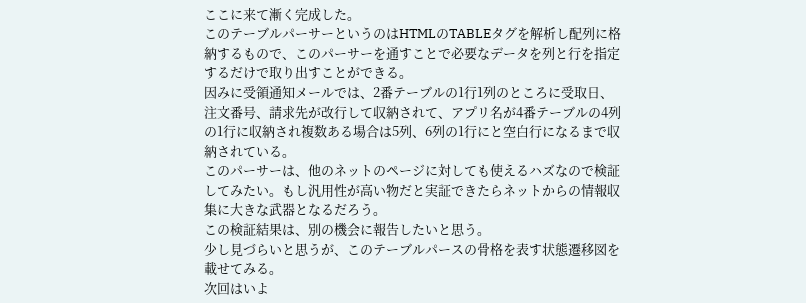ここに来て漸く完成した。
このテーブルパーサーというのはHTMLのTABLEタグを解析し配列に格納するもので、このパーサーを通すことで必要なデータを列と行を指定するだけで取り出すことができる。
因みに受領通知メールでは、2番テーブルの1行1列のところに受取日、注文番号、請求先が改行して収納されて、アプリ名が4番テーブルの4列の1行に収納され複数ある場合は5列、6列の1行にと空白行になるまで収納されている。
このパーサーは、他のネットのページに対しても使えるハズなので検証してみたい。もし汎用性が高い物だと実証できたらネットからの情報収集に大きな武器となるだろう。
この検証結果は、別の機会に報告したいと思う。
少し見づらいと思うが、このテーブルパースの骨格を表す状態遷移図を載せてみる。
次回はいよ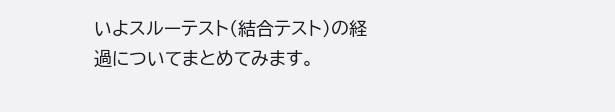いよスルーテスト(結合テスト)の経過についてまとめてみます。